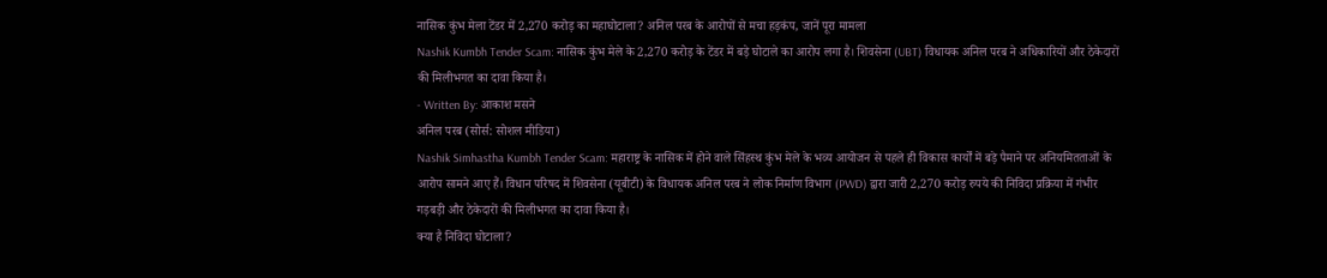नासिक कुंभ मेला टेंडर में 2,270 करोड़ का महाघोटाला? अनिल परब के आरोपों से मचा हड़कंप, जानें पूरा मामला
Nashik Kumbh Tender Scam: नासिक कुंभ मेले के 2,270 करोड़ के टेंडर में बड़े घोटाले का आरोप लगा है। शिवसेना (UBT) विधायक अनिल परब ने अधिकारियों और ठेकेदारों की मिलीभगत का दावा किया है।
- Written By: आकाश मसने
अनिल परब (सोर्स: सोशल मीडिया)
Nashik Simhastha Kumbh Tender Scam: महाराष्ट्र के नासिक में होने वाले सिंहस्थ कुंभ मेले के भव्य आयोजन से पहले ही विकास कार्यों में बड़े पैमाने पर अनियमितताओं के आरोप सामने आए हैं। विधान परिषद में शिवसेना (यूबीटी) के विधायक अनिल परब ने लोक निर्माण विभाग (PWD) द्वारा जारी 2,270 करोड़ रुपये की निविदा प्रक्रिया में गंभीर गड़बड़ी और ठेकेदारों की मिलीभगत का दावा किया है।
क्या है निविदा घोटाला?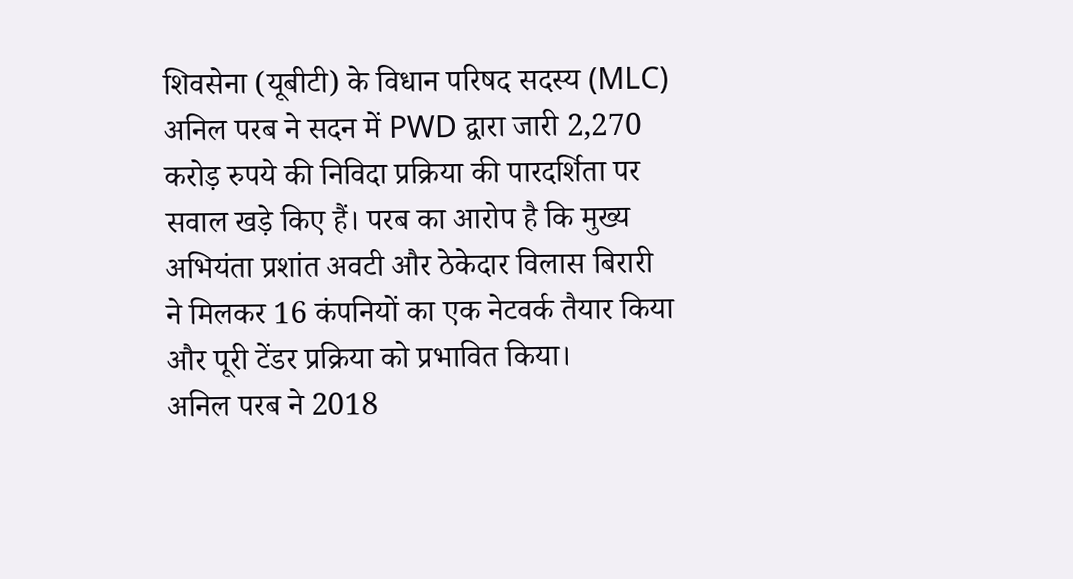शिवसेना (यूबीटी) के विधान परिषद सदस्य (MLC) अनिल परब ने सदन में PWD द्वारा जारी 2,270 करोड़ रुपये की निविदा प्रक्रिया की पारदर्शिता पर सवाल खड़े किए हैं। परब का आरोप है कि मुख्य अभियंता प्रशांत अवटी और ठेकेदार विलास बिरारी ने मिलकर 16 कंपनियों का एक नेटवर्क तैयार किया और पूरी टेंडर प्रक्रिया को प्रभावित किया।
अनिल परब ने 2018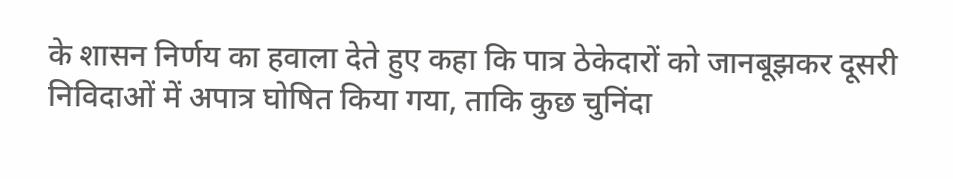के शासन निर्णय का हवाला देते हुए कहा कि पात्र ठेकेदारों को जानबूझकर दूसरी निविदाओं में अपात्र घोषित किया गया, ताकि कुछ चुनिंदा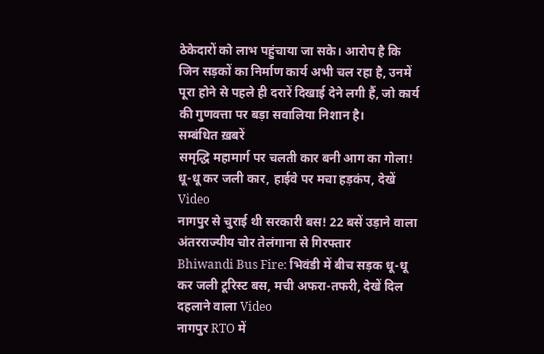ठेकेदारों को लाभ पहुंचाया जा सके। आरोप है कि जिन सड़कों का निर्माण कार्य अभी चल रहा है, उनमें पूरा होने से पहले ही दरारें दिखाई देने लगी हैं, जो कार्य की गुणवत्ता पर बड़ा सवालिया निशान है।
सम्बंधित ख़बरें
समृद्धि महामार्ग पर चलती कार बनी आग का गोला! धू-धू कर जली कार, हाईवे पर मचा हड़कंप, देखें Video
नागपुर से चुराई थी सरकारी बस! 22 बसें उड़ाने वाला अंतरराज्यीय चोर तेलंगाना से गिरफ्तार
Bhiwandi Bus Fire: भिवंडी में बीच सड़क धू-धू कर जली टूरिस्ट बस, मची अफरा-तफरी, देखें दिल दहलाने वाला Video
नागपुर RTO में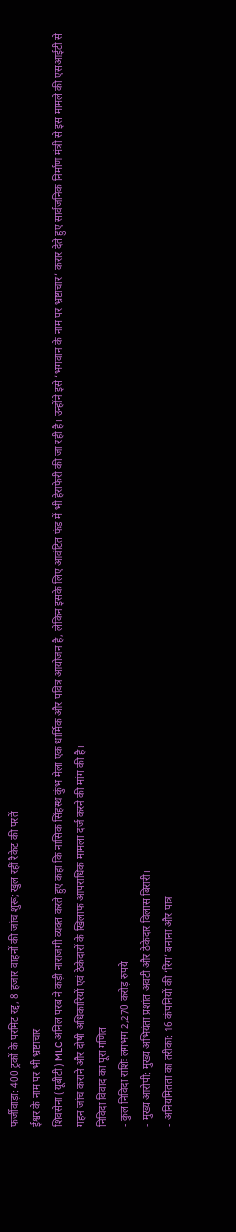फर्जीवाड़ा: 400 ट्रकों के परमिट रद्द, 8 हजार वाहनों की जांच शुरू; खुल रहीं रैकेट की परतें
ईश्वर के नाम पर भी भ्रष्टाचार
शिवसेना (यूबीटी) MLC अनिल परब ने कड़ी नाराजगी व्यक्त करते हुए कहा कि नासिक सिंहस्थ कुंभ मेला एक धार्मिक और पवित्र आयोजन है, लेकिन इसके लिए आवंटित फंड में भी हेराफेरी की जा रही है। उन्होंने इसे ‘भगवान के नाम पर भ्रष्टाचार’ करार देते हुए सार्वजनिक निर्माण मंत्री से इस मामले की एसआईटी से गहन जांच कराने और दोषी अधिकारियों एवं ठेकेदारों के खिलाफ आपराधिक मामला दर्ज करने की मांग की है।
निविदा विवाद का पूरा गणित
- कुल निविदा राशिः लगभग 2,270 करोड़ रुपये
- मुख्य आरोपी: मुख्य अभियंता प्रशांत अवटी और ठेकेदार विलास बिरारी।
- अनियमितता का तरीका: 16 कंपनियों की ‘रिंग’ बनाना और पात्र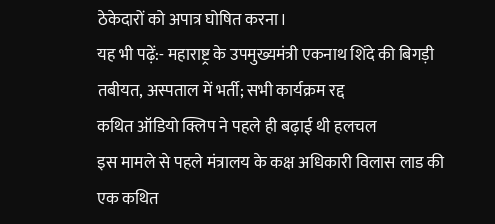ठेकेदारों को अपात्र घोषित करना।
यह भी पढ़ें:- महाराष्ट्र के उपमुख्यमंत्री एकनाथ शिंदे की बिगड़ी तबीयत, अस्पताल में भर्ती; सभी कार्यक्रम रद्द
कथित ऑडियो क्लिप ने पहले ही बढ़ाई थी हलचल
इस मामले से पहले मंत्रालय के कक्ष अधिकारी विलास लाड की एक कथित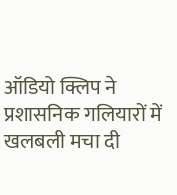ऑडियो क्लिप ने प्रशासनिक गलियारों में खलबली मचा दी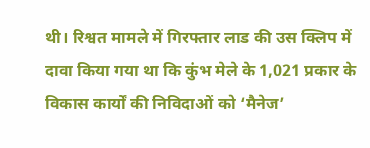थी। रिश्वत मामले में गिरफ्तार लाड की उस क्लिप में दावा किया गया था कि कुंभ मेले के 1,021 प्रकार के विकास कार्यों की निविदाओं को ‘मैनेज’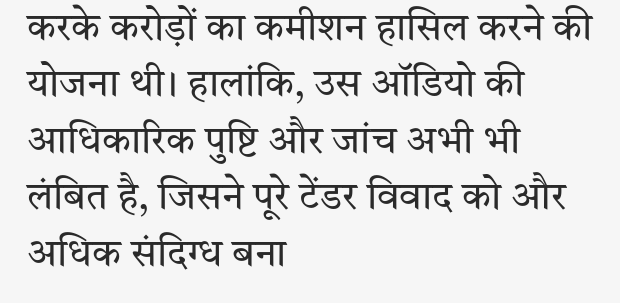करके करोड़ों का कमीशन हासिल करने की योजना थी। हालांकि, उस ऑडियो की आधिकारिक पुष्टि और जांच अभी भी लंबित है, जिसने पूरे टेंडर विवाद को और अधिक संदिग्ध बना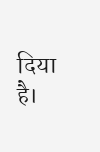दिया है।